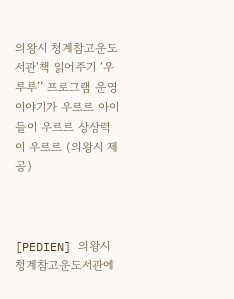의왕시 청계참고운도서관‘책 읽어주기 ‘우루루’’ 프로그램 운영 이야기가 우르르 아이들이 우르르 상상력이 우르르 (의왕시 제공)



[PEDIEN] 의왕시 청계참고운도서관에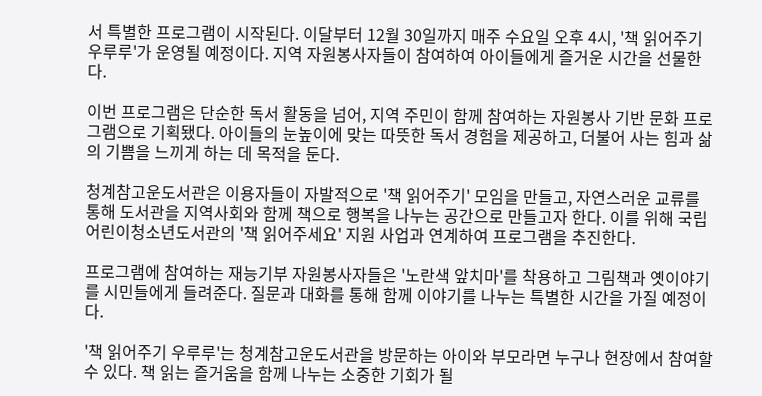서 특별한 프로그램이 시작된다. 이달부터 12월 30일까지 매주 수요일 오후 4시, '책 읽어주기 우루루'가 운영될 예정이다. 지역 자원봉사자들이 참여하여 아이들에게 즐거운 시간을 선물한다.

이번 프로그램은 단순한 독서 활동을 넘어, 지역 주민이 함께 참여하는 자원봉사 기반 문화 프로그램으로 기획됐다. 아이들의 눈높이에 맞는 따뜻한 독서 경험을 제공하고, 더불어 사는 힘과 삶의 기쁨을 느끼게 하는 데 목적을 둔다.

청계참고운도서관은 이용자들이 자발적으로 '책 읽어주기' 모임을 만들고, 자연스러운 교류를 통해 도서관을 지역사회와 함께 책으로 행복을 나누는 공간으로 만들고자 한다. 이를 위해 국립어린이청소년도서관의 '책 읽어주세요' 지원 사업과 연계하여 프로그램을 추진한다.

프로그램에 참여하는 재능기부 자원봉사자들은 '노란색 앞치마'를 착용하고 그림책과 옛이야기를 시민들에게 들려준다. 질문과 대화를 통해 함께 이야기를 나누는 특별한 시간을 가질 예정이다.

'책 읽어주기 우루루'는 청계참고운도서관을 방문하는 아이와 부모라면 누구나 현장에서 참여할 수 있다. 책 읽는 즐거움을 함께 나누는 소중한 기회가 될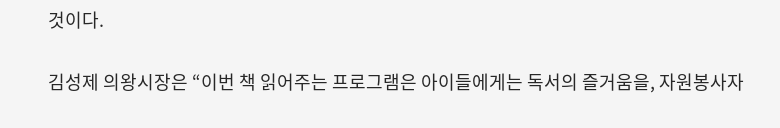것이다.

김성제 의왕시장은 “이번 책 읽어주는 프로그램은 아이들에게는 독서의 즐거움을, 자원봉사자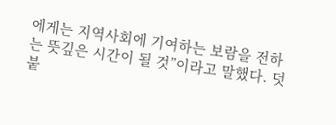에게는 지역사회에 기여하는 보람을 전하는 뜻깊은 시간이 될 것”이라고 말했다. 덧붙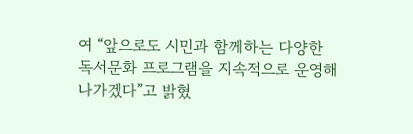여 “앞으로도 시민과 함께하는 다양한 독서문화 프로그램을 지속적으로 운영해 나가겠다”고 밝혔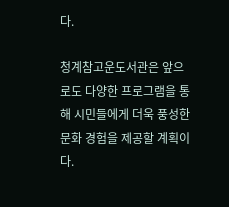다.

청계참고운도서관은 앞으로도 다양한 프로그램을 통해 시민들에게 더욱 풍성한 문화 경험을 제공할 계획이다.